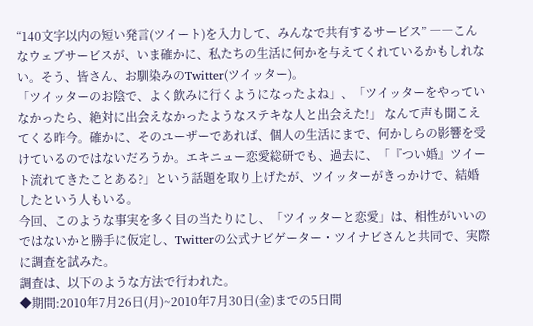“140文字以内の短い発言(ツイート)を入力して、みんなで共有するサービス” ――こんなウェブサービスが、いま確かに、私たちの生活に何かを与えてくれているかもしれない。そう、皆さん、お馴染みのTwitter(ツイッター)。
「ツイッターのお陰で、よく飲みに行くようになったよね」、「ツイッターをやっていなかったら、絶対に出会えなかったようなステキな人と出会えた!」 なんて声も聞こえてくる昨今。確かに、そのユーザーであれば、個人の生活にまで、何かしらの影響を受けているのではないだろうか。エキニュー恋愛総研でも、過去に、「『つい婚』ツイート流れてきたことある?」という話題を取り上げたが、ツイッターがきっかけで、結婚したという人もいる。
今回、このような事実を多く目の当たりにし、「ツイッターと恋愛」は、相性がいいのではないかと勝手に仮定し、Twitterの公式ナビゲーター・ツイナビさんと共同で、実際に調査を試みた。
調査は、以下のような方法で行われた。
◆期間:2010年7月26日(月)~2010年7月30日(金)までの5日間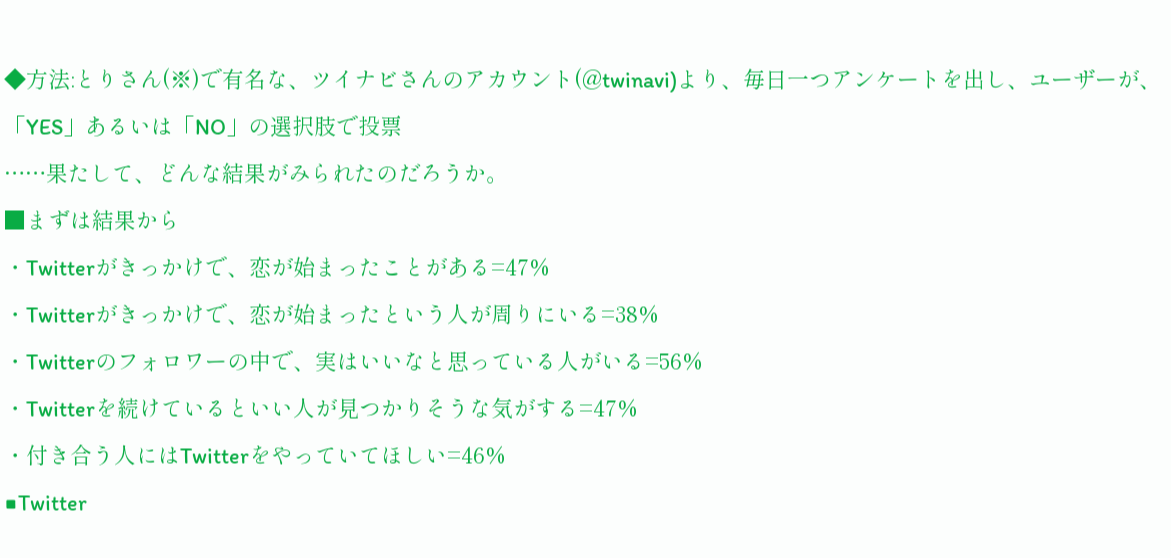◆方法:とりさん(※)で有名な、ツイナビさんのアカウント(@twinavi)より、毎日一つアンケートを出し、ユーザーが、「YES」あるいは「NO」の選択肢で投票
……果たして、どんな結果がみられたのだろうか。
■まずは結果から
・Twitterがきっかけで、恋が始まったことがある=47%
・Twitterがきっかけで、恋が始まったという人が周りにいる=38%
・Twitterのフォロワーの中で、実はいいなと思っている人がいる=56%
・Twitterを続けているといい人が見つかりそうな気がする=47%
・付き合う人にはTwitterをやっていてほしい=46%
■Twitter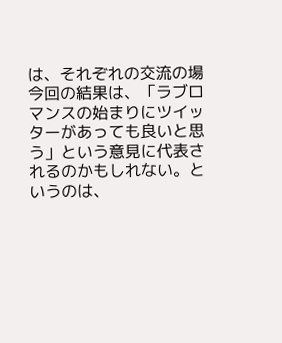は、それぞれの交流の場
今回の結果は、「ラブロマンスの始まりにツイッターがあっても良いと思う」という意見に代表されるのかもしれない。というのは、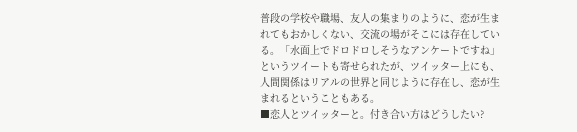普段の学校や職場、友人の集まりのように、恋が生まれてもおかしくない、交流の場がそこには存在している。「水面上でドロドロしそうなアンケートですね」というツイートも寄せられたが、ツイッター上にも、人間関係はリアルの世界と同じように存在し、恋が生まれるということもある。
■恋人とツイッターと。付き合い方はどうしたい?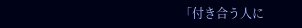「付き合う人に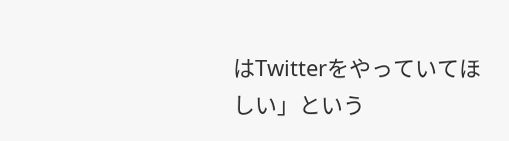はTwitterをやっていてほしい」という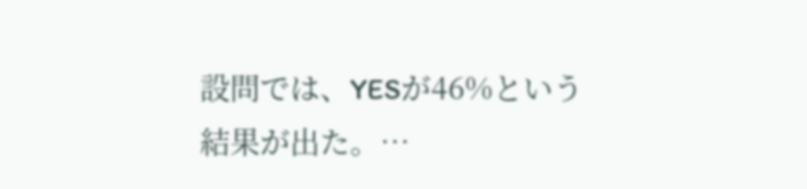設問では、YESが46%という結果が出た。…